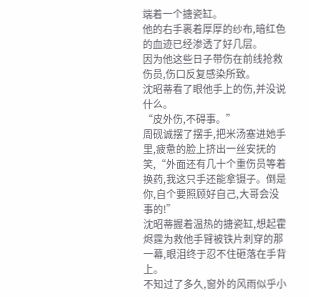端着一个搪瓷缸。
他的右手裹着厚厚的纱布,暗红色的血迹已经渗透了好几层。
因为他这些日子带伤在前线抢救伤员,伤口反复感染所致。
沈昭蒂看了眼他手上的伤,并没说什么。
“皮外伤,不碍事。”
周砚诚摆了摆手,把米汤塞进她手里,疲惫的脸上挤出一丝安抚的笑,“外面还有几十个重伤员等着换药,我这只手还能拿镊子。倒是你,自个要照顾好自己,大哥会没事的!”
沈昭蒂握着温热的搪瓷缸,想起霍烬霆为救他手臂被铁片刺穿的那一幕,眼泪终于忍不住砸落在手背上。
不知过了多久,窗外的风雨似乎小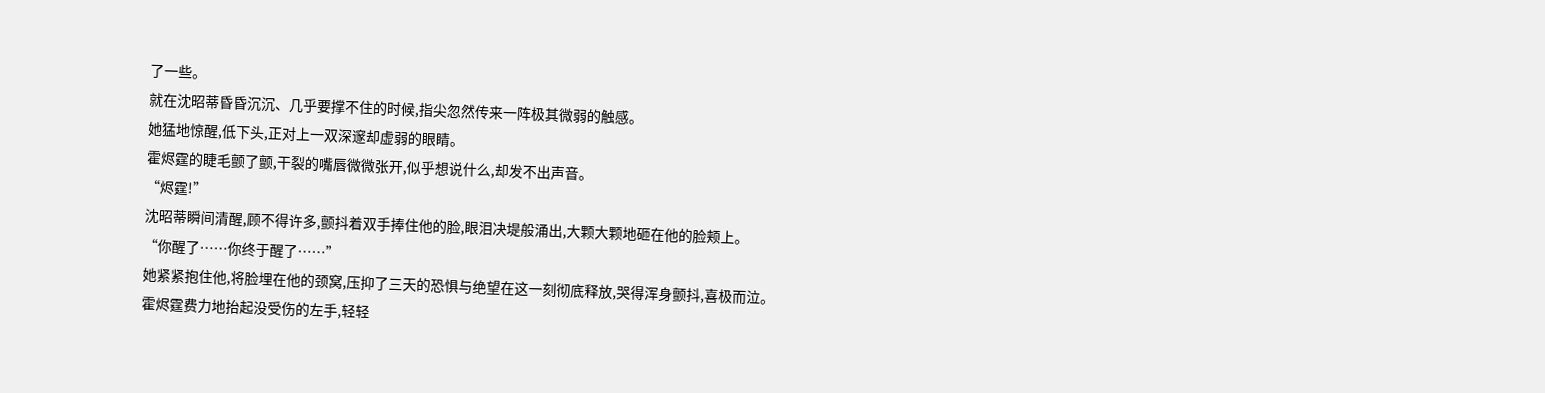了一些。
就在沈昭蒂昏昏沉沉、几乎要撑不住的时候,指尖忽然传来一阵极其微弱的触感。
她猛地惊醒,低下头,正对上一双深邃却虚弱的眼睛。
霍烬霆的睫毛颤了颤,干裂的嘴唇微微张开,似乎想说什么,却发不出声音。
“烬霆!”
沈昭蒂瞬间清醒,顾不得许多,颤抖着双手捧住他的脸,眼泪决堤般涌出,大颗大颗地砸在他的脸颊上。
“你醒了……你终于醒了……”
她紧紧抱住他,将脸埋在他的颈窝,压抑了三天的恐惧与绝望在这一刻彻底释放,哭得浑身颤抖,喜极而泣。
霍烬霆费力地抬起没受伤的左手,轻轻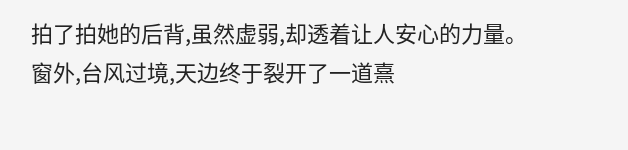拍了拍她的后背,虽然虚弱,却透着让人安心的力量。
窗外,台风过境,天边终于裂开了一道熹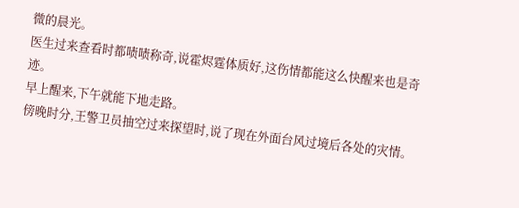微的晨光。
医生过来查看时都啧啧称奇,说霍烬霆体质好,这伤情都能这么快醒来也是奇迹。
早上醒来,下午就能下地走路。
傍晚时分,王警卫员抽空过来探望时,说了现在外面台风过境后各处的灾情。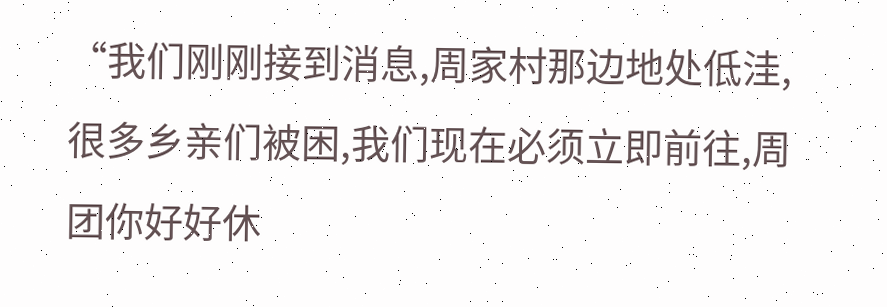“我们刚刚接到消息,周家村那边地处低洼,很多乡亲们被困,我们现在必须立即前往,周团你好好休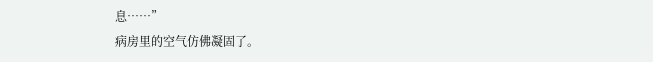息……”
病房里的空气仿佛凝固了。